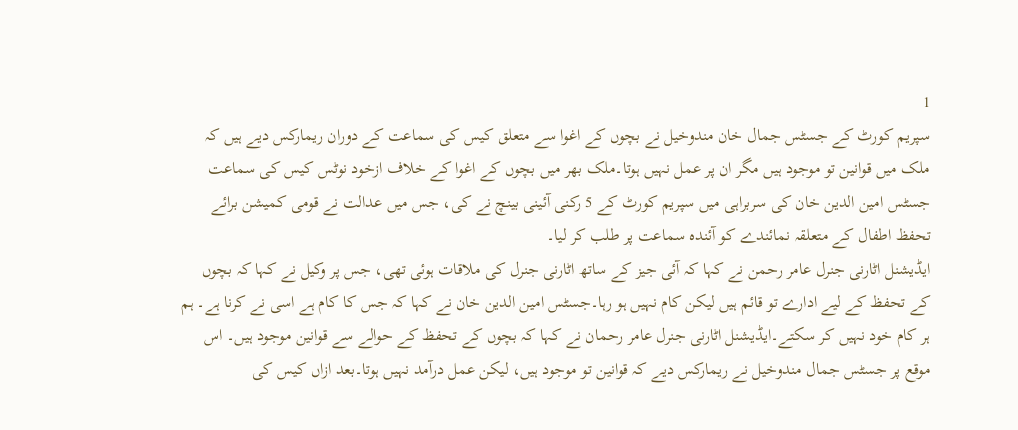1
سپریم کورٹ کے جسٹس جمال خان مندوخیل نے بچوں کے اغوا سے متعلق کیس کی سماعت کے دوران ریمارکس دیے ہیں کہ ملک میں قوانین تو موجود ہیں مگر ان پر عمل نہیں ہوتا۔ملک بھر میں بچوں کے اغوا کے خلاف ازخود نوٹس کیس کی سماعت جسٹس امین الدین خان کی سربراہی میں سپریم کورٹ کے 5 رکنی آئینی بینچ نے کی، جس میں عدالت نے قومی کمیشن برائے تحفظ اطفال کے متعلقہ نمائندے کو آئندہ سماعت پر طلب کر لیا۔
ایڈیشنل اٹارنی جنرل عامر رحمن نے کہا کہ آئی جیز کے ساتھ اٹارنی جنرل کی ملاقات ہوئی تھی، جس پر وکیل نے کہا کہ بچوں کے تحفظ کے لیے ادارے تو قائم ہیں لیکن کام نہیں ہو رہا۔جسٹس امین الدین خان نے کہا کہ جس کا کام ہے اسی نے کرنا ہے۔ ہم ہر کام خود نہیں کر سکتے۔ایڈیشنل اٹارنی جنرل عامر رحمان نے کہا کہ بچوں کے تحفظ کے حوالے سے قوانین موجود ہیں۔ اس موقع پر جسٹس جمال مندوخیل نے ریمارکس دیے کہ قوانین تو موجود ہیں، لیکن عمل درآمد نہیں ہوتا۔بعد ازاں کیس کی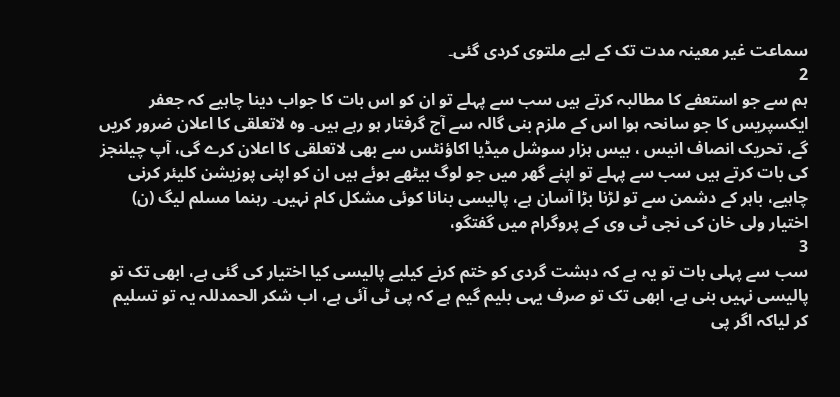سماعت غیر معینہ مدت تک کے لیے ملتوی کردی گئی۔
2
ہم سے جو استعفے کا مطالبہ کرتے ہیں سب سے پہلے تو ان کو اس بات کا جواب دینا چاہیے کہ جعفر ایکسپریس کا جو سانحہ ہوا اس کے ملزم بنی گالہ سے آج گرفتار ہو رہے ہیں۔ وہ لاتعلقی کا اعلان ضرور کریں گے، تحریک انصاف انیس ، بیس ہزار سوشل میڈیا اکاؤنٹس سے بھی لاتعلقی کا اعلان کرے گی، آپ چیلنجز کی بات کرتے ہیں سب سے پہلے تو اپنے گھر میں جو لوگ بیٹھے ہوئے ہیں ان کو اپنی پوزیشن کلیئر کرنی چاہیے، باہر کے دشمن سے تو لڑنا بڑا آسان ہے، پالیسی بنانا کوئی مشکل کام نہیں۔ رہنما مسلم لیگ (ن) اختیار ولی خان کی نجی ٹی وی کے پروگرام میں گفتگو،
3
سب سے پہلی بات تو یہ ہے کہ دہشت گردی کو ختم کرنے کیلیے پالیسی کیا اختیار کی گئی ہے، ابھی تک تو پالیسی نہیں بنی ہے، ابھی تک تو صرف یہی بلیم گیم ہے کہ پی ٹی آئی ہے، اب شکر الحمدللہ یہ تو تسلیم کر لیاکہ اگر پی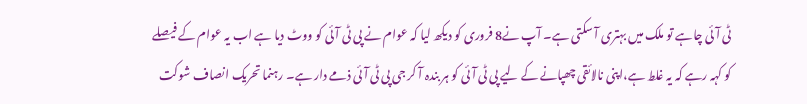ٹی آئی چاہے تو ملک میں بہتری آ سکتی ہے۔ آپ نے8 فروری کو دیکھ لیا کہ عوام نے پی ٹی آئی کو ووٹ دیا ہے اب یہ عوام کے فیصلے کو کہہ رہے کہ یہ غلط ہے،اپنی نالائقی چھپانے کے لیے پی ٹی آئی کو ہر بندہ آ کر جی پی ٹی آئی ذمے دار ہے۔ رہنما تحریک انصاف شوکت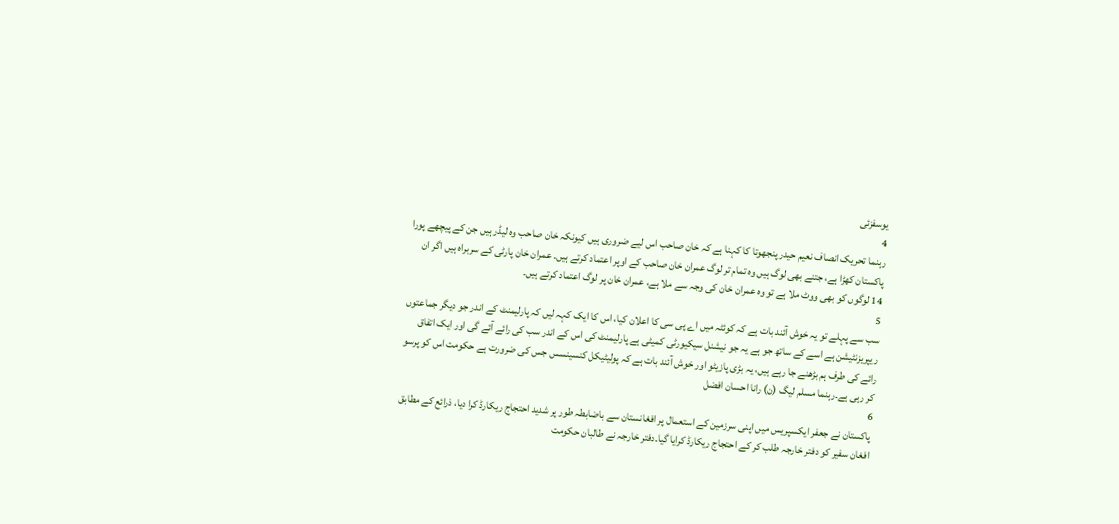یوسفزئی
4
رہنما تحریک انصاف نعیم حیدر پنجھوتا کا کہنا ہے کہ خان صاحب اس لیے ضروری ہیں کیونکہ خان صاحب وہ لیڈر ہیں جن کے پیچھے پورا پاکستان کھڑا ہے، جتنے بھی لوگ ہیں وہ تمام تر لوگ عمران خان صاحب کے اوپر اعتماد کرتے ہیں۔ عمران خان پارٹی کے سربراہ ہیں اگر ان 14 لوگوں کو بھی ووٹ ملا ہے تو وہ عمران خان کی وجہ سے ملا ہے، عمران خان پر لوگ اعتماد کرتے ہیں۔
5
سب سے پہلے تو یہ خوش آئند بات ہے کہ کوئٹہ میں اے پی سی کا اعلان کیا، اس کا ایک کہہ لیں کہ پارلیمنٹ کے اندر جو دیگر جماعتوں ریپریزنٹیشن ہے اسے کے ساتھ جو ہے یہ جو نیشنل سیکیورٹی کمیٹی ہے پارلیمنٹ کی اس کے اندر سب کی رائے آئے گی اور ایک اتفاق رائے کی طرف ہم بڑھنے جا رہے ہیں، یہ بڑی پازیٹو اور خوش آئند بات ہے کہ پولیٹیکل کنسینسس جس کی ضرورت ہے حکومت اس کو پرسو کر رہی ہے۔رہنما مسلم لیگ (ن) رانا احسان افضل
6
پاکستان نے جعفر ایکسپریس میں اپنی سرزمین کے استعمال پر افغانستان سے باضابطہ طور پر شدید احتجاج ریکارڈ کرا دیا، ذرائع کے مطابق افغان سفیر کو دفتر خارجہ طلب کر کے احتجاج ریکارڈ کرایا گیا۔دفتر خارجہ نے طالبان حکومت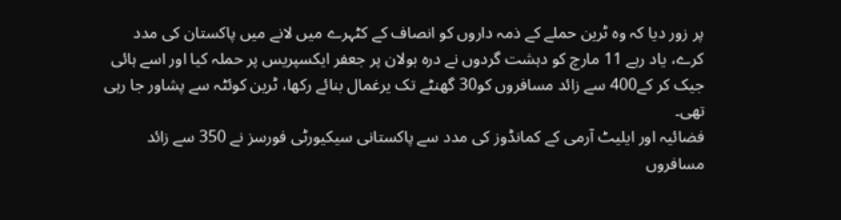پر زور دیا کہ وہ ٹرین حملے کے ذمہ داروں کو انصاف کے کٹہرے میں لانے میں پاکستان کی مدد کرے، یاد رہے 11 مارچ کو دہشت گردوں نے درہ بولان پر جعفر ایکسپریس پر حملہ کیا اور اسے ہائی جیک کر کے400 سے زائد مسافروں کو30 گھنٹے تک یرغمال بنائے رکھا، ٹرین کوئٹہ سے پشاور جا رہی تھی۔
فضائیہ اور ایلیٹ آرمی کے کمانڈوز کی مدد سے پاکستانی سیکیورٹی فورسز نے 350 سے زائد مسافروں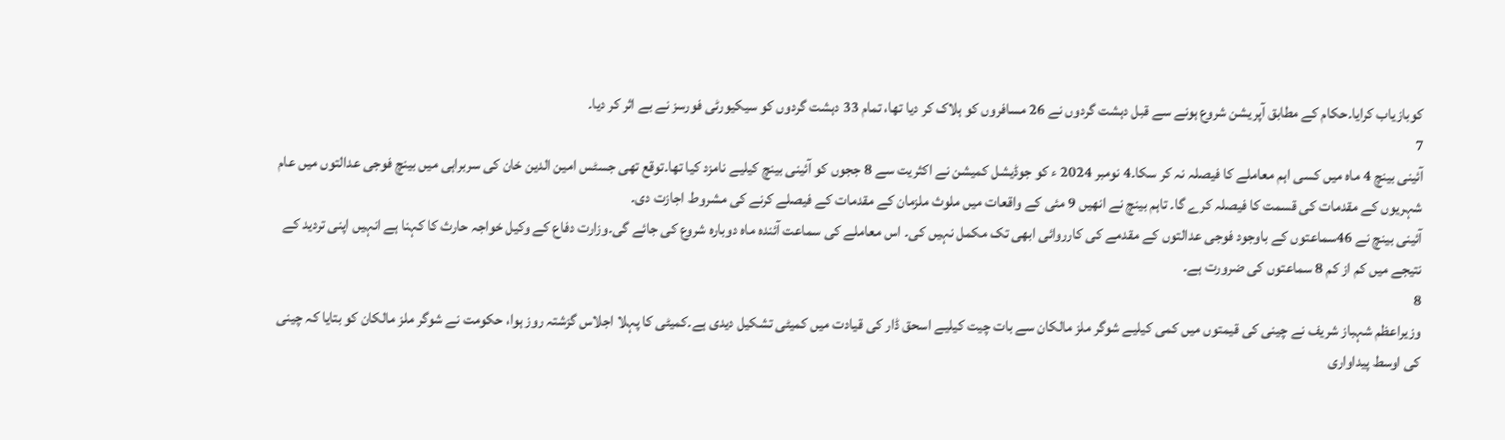کوبازیاب کرایا۔حکام کے مطابق آپریشن شروع ہونے سے قبل دہشت گردوں نے 26 مسافروں کو ہلاک کر دیا تھا، تمام 33 دہشت گردوں کو سیکیورٹی فورسز نے بے اثر کر دیا۔
7
آئینی بینچ 4 ماہ میں کسی اہم معاملے کا فیصلہ نہ کر سکا۔4 نومبر 2024 ء کو جوڈیشل کمیشن نے اکثریت سے 8 ججوں کو آئینی بینچ کیلیے نامزد کیا تھا۔توقع تھی جسٹس امین الدین خان کی سربراہی میں بینچ فوجی عدالتوں میں عام شہریوں کے مقدمات کی قسمت کا فیصلہ کرے گا۔ تاہم بینچ نے انھیں 9 مئی کے واقعات میں ملوث ملزمان کے مقدمات کے فیصلے کرنے کی مشروط اجازت دی۔
آئینی بینچ نے 46سماعتوں کے باوجود فوجی عدالتوں کے مقدمے کی کارروائی ابھی تک مکمل نہیں کی۔ اس معاملے کی سماعت آئندہ ماہ دوبارہ شروع کی جائے گی۔وزارت دفاع کے وکیل خواجہ حارث کا کہنا ہے انہیں اپنی تردید کے نتیجے میں کم از کم 8 سماعتوں کی ضرورت ہے۔
8
وزیراعظم شہباز شریف نے چینی کی قیمتوں میں کمی کیلیے شوگر ملز مالکان سے بات چیت کیلیے اسحق ڈار کی قیادت میں کمیٹی تشکیل دیدی ہے۔کمیٹی کا پہلا اجلاس گزشتہ روز ہوا، حکومت نے شوگر ملز مالکان کو بتایا کہ چینی کی اوسط پیداواری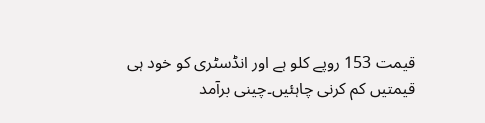قیمت 153 روپے کلو ہے اور انڈسٹری کو خود ہی قیمتیں کم کرنی چاہئیں۔چینی برآمد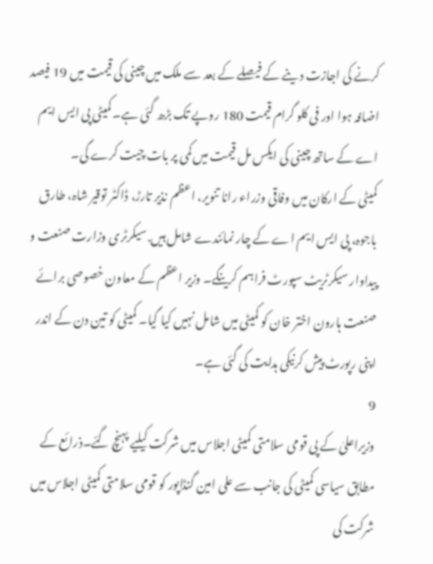کرنے کی اجازت دینے کے فیصلے کے بعد سے ملک میں چینی کی قیمت میں 19 فیصد اضافہ ہوا اور فی کلو گرام قیمت 180 روپے تک بڑھ گئی ہے۔کمیٹی پی ایس ایم اے کے ساتھ چینی کی ایکس مل قیمت میں کمی پر بات چیت کرے گی۔
کمیٹی کے ارکان میں وفاقی وزراء رانا تنویر، اعظم نذیر تارڑ، ڈاکٹر توقیر شاہ، طارق باجوہ، پی ایس ایم اے کے چار نمائندے شامل ہیں.سیکرٹری وزارت صنعت و پیداوار سیکرٹریٹ سپورٹ فراہم کرینگے۔ وزیر اعظم کے معاون خصوصی برائے صنعت ہارون اختر خان کو کمیٹی میں شامل نہیں کیا گیا۔ کمیٹی کو تین دن کے اندر اپنی رپورٹ پیش کرنیکی ہدایت کی گئی ہے۔
9
وزیراعلیٰ کے پی قومی سلامتی کمیٹی اجلاس میں شرکت کیلیے پہنچ گئے۔ذرائع کے مطابق سیاسی کمیٹی کی جانب سے علی امین گنڈاپور کو قومی سلامتی کمیٹی اجلاس میں شرکت کی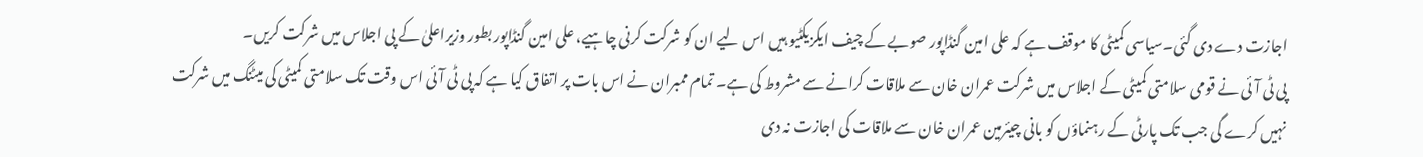اجازت دے دی گئی۔سیاسی کمیٹی کا موقف ہے کہ علی امین گنڈاپور صوبے کے چیف ایکزیکٹیو ہیں اس لیے ان کو شرکت کرنی چاہیے، علی امین گنڈاپور بطور وزیراعلیٰ کے پی اجلاس میں شرکت کریں۔
پی ٹی آئی نے قومی سلامتی کمیٹی کے اجلاس میں شرکت عمران خان سے ملاقات کرانے سے مشروط کی ہے۔ تمام ممبران نے اس بات پر اتفاق کیا ہے کہ پی ٹی آئی اس وقت تک سلامتی کمیٹی کی میٹنگ میں شرکت نہیں کرے گی جب تک پارٹی کے رہنماؤں کو بانی چیئرمین عمران خان سے ملاقات کی اجازت نہ دی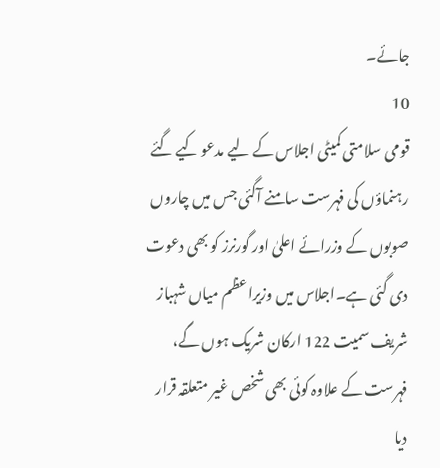جائے۔
10
قومی سلامتی کمیٹی اجلاس کے لیے مدعو کیے گئے رہنماؤں کی فہرست سامنے آگئی جس میں چاروں صوبوں کے وزرائے اعلیٰ اور گورنرز کو بھی دعوت دی گئی ہے۔اجلاس میں وزیراعظم میاں شہباز شریف سمیت 122 ارکان شریک ہوں گے، فہرست کے علاوہ کوئی بھی شخص غیر متعلقہ قرار دیا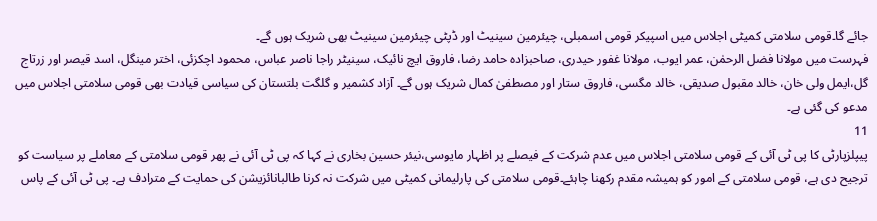جائے گا۔قومی سلامتی کمیٹی اجلاس میں اسپیکر قومی اسمبلی، چیئرمین سینیٹ اور ڈپٹی چیئرمین سینیٹ بھی شریک ہوں گے۔
فہرست میں مولانا فضل الرحمٰن، عمر ایوب، مولانا غفور حیدری، صاحبزادہ حامد رضا، فاروق ایچ نائیک، سینیٹر راجا ناصر عباس، محمود اچکزئی، اختر مینگل، اسد قیصر اور زرتاج گل،ایمل ولی خان، خالد مقبول صدیقی، خالد مگسی، فاروق ستار اور مصطفیٰ کمال شریک ہوں گے۔ آزاد کشمیر و گلگت بلتستان کی سیاسی قیادت بھی قومی سلامتی اجلاس میں مدعو کی گئی ہے۔
11
پیپلزپارٹی کا پی ٹی آئی کے قومی سلامتی اجلاس میں عدم شرکت کے فیصلے پر اظہار مایوسی،نیئر حسین بخاری نے کہا کہ پی ٹی آئی نے پھر قومی سلامتی کے معاملے پر سیاست کو ترجیح دی ہے، قومی سلامتی کے امور کو ہمیشہ مقدم رکھنا چاہئے۔قومی سلامتی کی پارلیمانی کمیٹی میں شرکت نہ کرنا طالبانائزیشن کی حمایت کے مترادف ہے۔ پی ٹی آئی کے پاس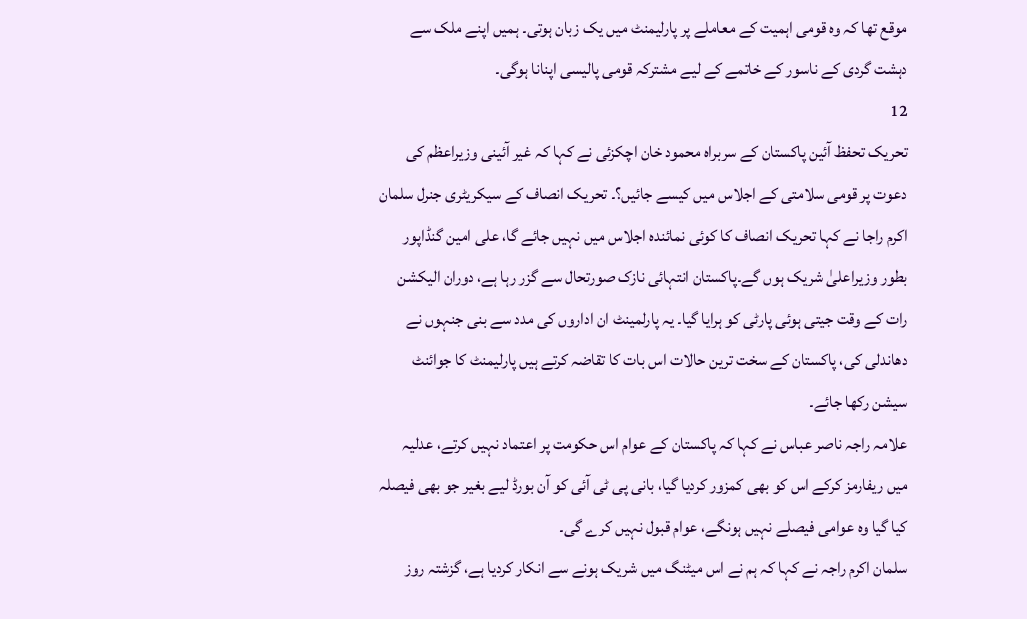موقع تھا کہ وہ قومی اہمیت کے معاملے پر پارلیمنٹ میں یک زبان ہوتی۔ ہمیں اپنے ملک سے دہشت گردی کے ناسور کے خاتمے کے لیے مشترکہ قومی پالیسی اپنانا ہوگی۔
12
تحریک تحفظ آئین پاکستان کے سربراہ محمود خان اچکزئی نے کہا کہ غیر آئینی وزیراعظم کی دعوت پر قومی سلامتی کے اجلاس میں کیسے جائیں؟۔ تحریک انصاف کے سیکریٹری جنرل سلمان اکرم راجا نے کہا تحریک انصاف کا کوئی نمائندہ اجلاس میں نہیں جائے گا، علی امین گنڈاپور بطور وزیراعلیٰ شریک ہوں گے۔پاکستان انتہائی نازک صورتحال سے گزر رہا ہے، دوران الیکشن رات کے وقت جیتی ہوئی پارٹی کو ہرایا گیا۔ یہ پارلمینٹ ان اداروں کی مدد سے بنی جنہوں نے دھاندلی کی، پاکستان کے سخت ترین حالات اس بات کا تقاضہ کرتے ہیں پارلیمنٹ کا جوائنٹ سیشن رکھا جائے۔
علامہ راجہ ناصر عباس نے کہا کہ پاکستان کے عوام اس حکومت پر اعتماد نہیں کرتے، عدلیہ میں ریفارمز کرکے اس کو بھی کمزور کردیا گیا، بانی پی ٹی آئی کو آن بورڈ لیے بغیر جو بھی فیصلہ کیا گیا وہ عوامی فیصلے نہیں ہونگے، عوام قبول نہیں کرے گی۔
سلمان اکرم راجہ نے کہا کہ ہم نے اس میٹنگ میں شریک ہونے سے انکار کردیا ہے، گزشتہ روز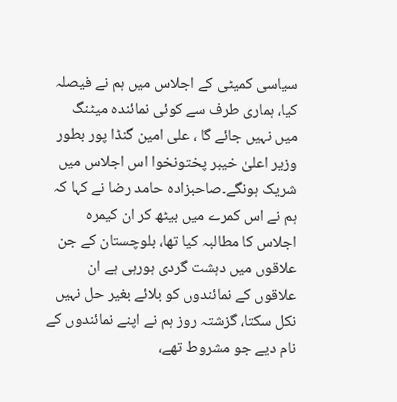سیاسی کمیٹی کے اجلاس میں ہم نے فیصلہ کیا، ہماری طرف سے کوئی نمائندہ میٹنگ میں نہیں جائے گا ، علی امین گنڈا پور بطور وزیر اعلیٰ خیبر پختونخوا اس اجلاس میں شریک ہونگے۔صاحبزادہ حامد رضا نے کہا کہ ہم نے اس کمرے میں بیٹھ کر ان کیمرہ اجلاس کا مطالبہ کیا تھا، بلوچستان کے جن علاقوں میں دہشت گردی ہورہی ہے ان علاقوں کے نمائندوں کو بلائے بغیر حل نہیں نکل سکتا، گزشتہ روز ہم نے اپنے نمائندوں کے نام دیے جو مشروط تھے،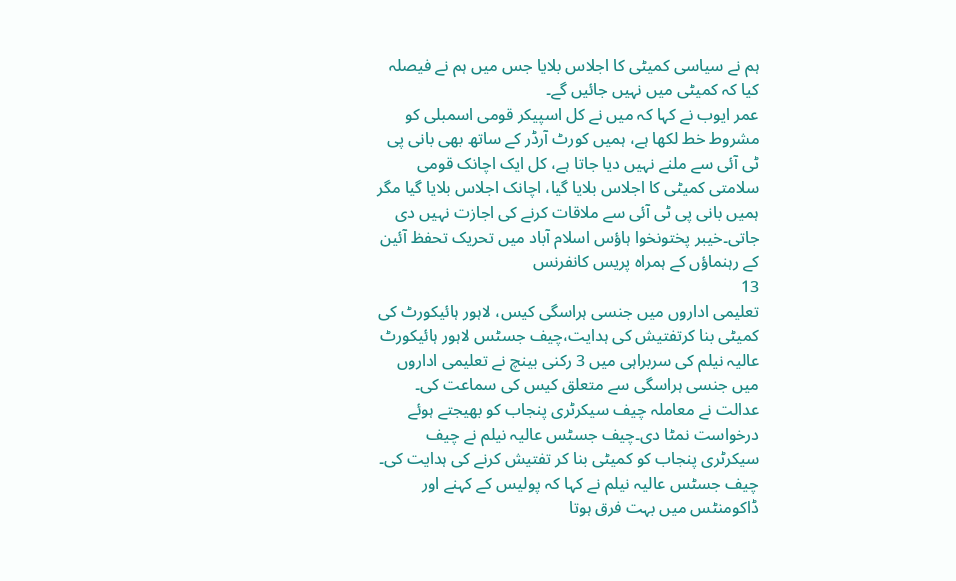ہم نے سیاسی کمیٹی کا اجلاس بلایا جس میں ہم نے فیصلہ کیا کہ کمیٹی میں نہیں جائیں گے۔
عمر ایوب نے کہا کہ میں نے کل اسپیکر قومی اسمبلی کو مشروط خط لکھا ہے، ہمیں کورٹ آرڈر کے ساتھ بھی بانی پی ٹی آئی سے ملنے نہیں دیا جاتا ہے، کل ایک اچانک قومی سلامتی کمیٹی کا اجلاس بلایا گیا، اچانک اجلاس بلایا گیا مگر ہمیں بانی پی ٹی آئی سے ملاقات کرنے کی اجازت نہیں دی جاتی۔خیبر پختونخوا ہاؤس اسلام آباد میں تحریک تحفظ آئین کے رہنماؤں کے ہمراہ پریس کانفرنس
13
تعلیمی اداروں میں جنسی ہراسگی کیس، لاہور ہائیکورٹ کی کمیٹی بنا کرتفتیش کی ہدایت،چیف جسٹس لاہور ہائیکورٹ عالیہ نیلم کی سربراہی میں 3 رکنی بینچ نے تعلیمی اداروں میں جنسی ہراسگی سے متعلق کیس کی سماعت کی۔ عدالت نے معاملہ چیف سیکرٹری پنجاب کو بھیجتے ہوئے درخواست نمٹا دی۔چیف جسٹس عالیہ نیلم نے چیف سیکرٹری پنجاب کو کمیٹی بنا کر تفتیش کرنے کی ہدایت کی۔
چیف جسٹس عالیہ نیلم نے کہا کہ پولیس کے کہنے اور ڈاکومنٹس میں بہت فرق ہوتا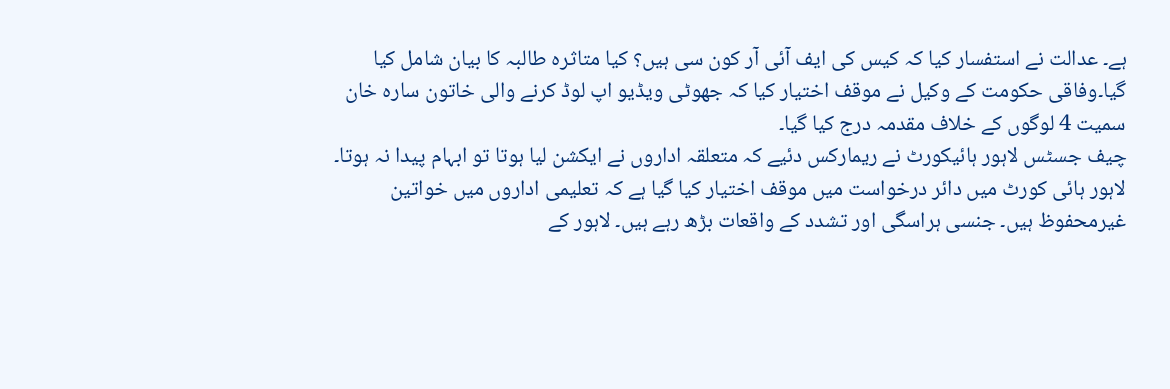ہے۔ عدالت نے استفسار کیا کہ کیس کی ایف آئی آر کون سی ہیں؟ کیا متاثرہ طالبہ کا بیان شامل کیا گیا۔وفاقی حکومت کے وکیل نے موقف اختیار کیا کہ جھوٹی ویڈیو اپ لوڈ کرنے والی خاتون سارہ خان سمیت 4 لوگوں کے خلاف مقدمہ درج کیا گیا۔
چیف جسٹس لاہور ہائیکورٹ نے ریمارکس دئیے کہ متعلقہ اداروں نے ایکشن لیا ہوتا تو ابہام پیدا نہ ہوتا۔ لاہور ہائی کورٹ میں دائر درخواست میں موقف اختیار کیا گیا ہے کہ تعلیمی اداروں میں خواتین غیرمحفوظ ہیں۔ جنسی ہراسگی اور تشدد کے واقعات بڑھ رہے ہیں۔ لاہور کے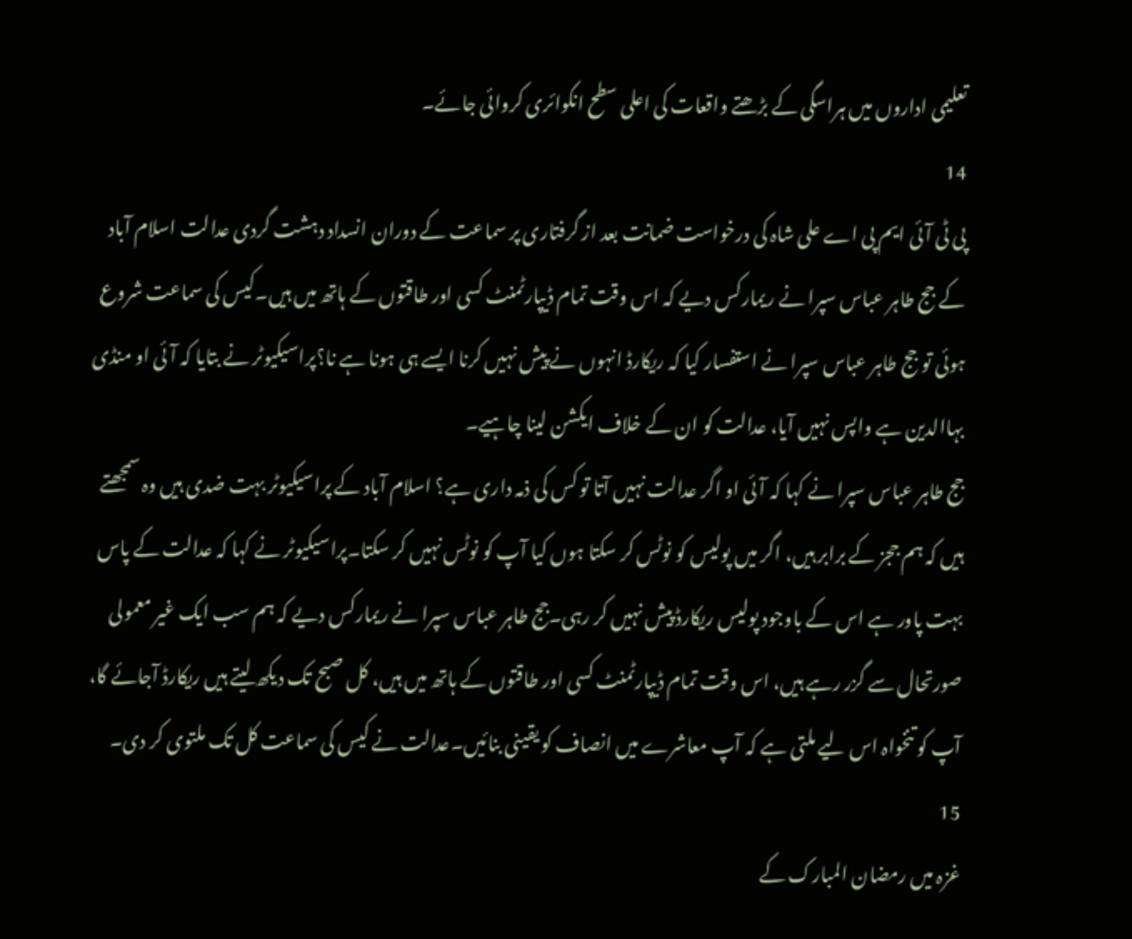تعلیمی اداروں میں ہراسگی کے بڑھتے واقعات کی اعلی سطح انکوائری کروائی جائے۔
14
پی ٹی آئی ایم پی اے علی شاہ کی درخواست ضمانت بعد از گرفتاری پر سماعت کے دوران انسداد دہشت گردی عدالت اسلام آباد کے جج طاہر عباس سپرا نے ریمارکس دیے کہ اس وقت تمام ڈیپارٹمنٹ کسی اور طاقتوں کے ہاتھ میں ہیں۔کیس کی سماعت شروع ہوئی تو جج طاہر عباس سپرا نے استفسار کیا کہ ریکارڈ انہوں نے پیش نہیں کرنا ایسے ہی ہونا ہے نا؟پراسیکیوٹر نے بتایا کہ آئی او منڈی بہاالدین ہے واپس نہیں آیا، عدالت کو ان کے خلاف ایکشن لینا چاہیے۔
جج طاہر عباس سپرا نے کہا کہ آئی او اگر عدالت نہیں آتا تو کس کی ذمہ داری ہے؟ اسلام آباد کے پراسیکیوٹر بہت ضدی ہیں وہ سمجھتے ہیں کہ ہم ججز کے برابر ہیں، اگر میں پولیس کو نوٹس کر سکتا ہوں کیا آپ کو نوٹس نہیں کر سکتا۔پراسیکیوٹر نے کہا کہ عدالت کے پاس بہت پاور ہے اس کے باوجود پولیس ریکارڈ پیش نہیں کر رہی۔جج طاہر عباس سپرا نے ریمارکس دیے کہ ہم سب ایک غیر معمولی صورتحال سے گزر رہے ہیں، اس وقت تمام ڈیپارٹمنٹ کسی اور طاقتوں کے ہاتھ میں ہیں، کل صبح تک دیکھ لیتے ہیں ریکارڈ آجائے گا، آپ کو تنخواہ اس لیے ملتی ہے کہ آپ معاشرے میں انصاف کو یقینی بنائیں۔عدالت نے کیس کی سماعت کل تک ملتوی کر دی۔
15
غزہ میں رمضان المبارک کے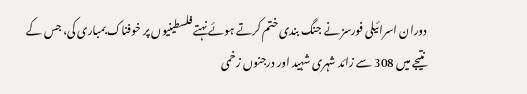دوران اسرائیلی فورسز نے جنگ بندی ختم کرتے ہوئے نہتے فلسطینیوں پر خوفناک بمباری کی، جس کے نتیجے میں 308 سے زائد شہری شہید اور درجنوں زخمی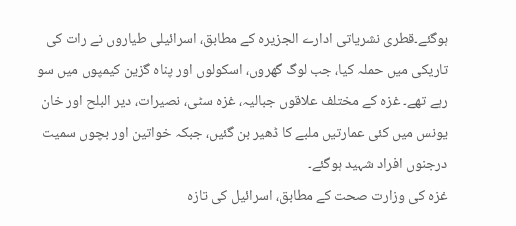ہوگئے۔قطری نشریاتی ادارے الجزیرہ کے مطابق، اسرائیلی طیاروں نے رات کی تاریکی میں حملہ کیا، جب لوگ گھروں، اسکولوں اور پناہ گزین کیمپوں میں سو رہے تھے۔ غزہ کے مختلف علاقوں جبالیہ، غزہ سٹی، نصیرات، دیر البلح اور خان یونس میں کئی عمارتیں ملبے کا ڈھیر بن گئیں، جبکہ خواتین اور بچوں سمیت درجنوں افراد شہید ہوگئے۔
غزہ کی وزارت صحت کے مطابق، اسرائیل کی تازہ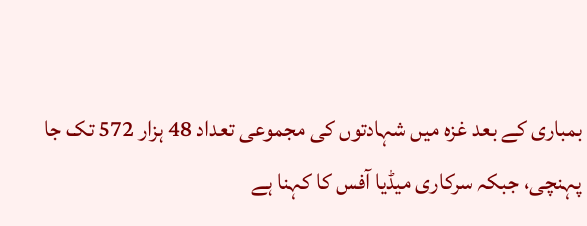بمباری کے بعد غزہ میں شہادتوں کی مجموعی تعداد 48 ہزار 572 تک جا پہنچی، جبکہ سرکاری میڈیا آفس کا کہنا ہے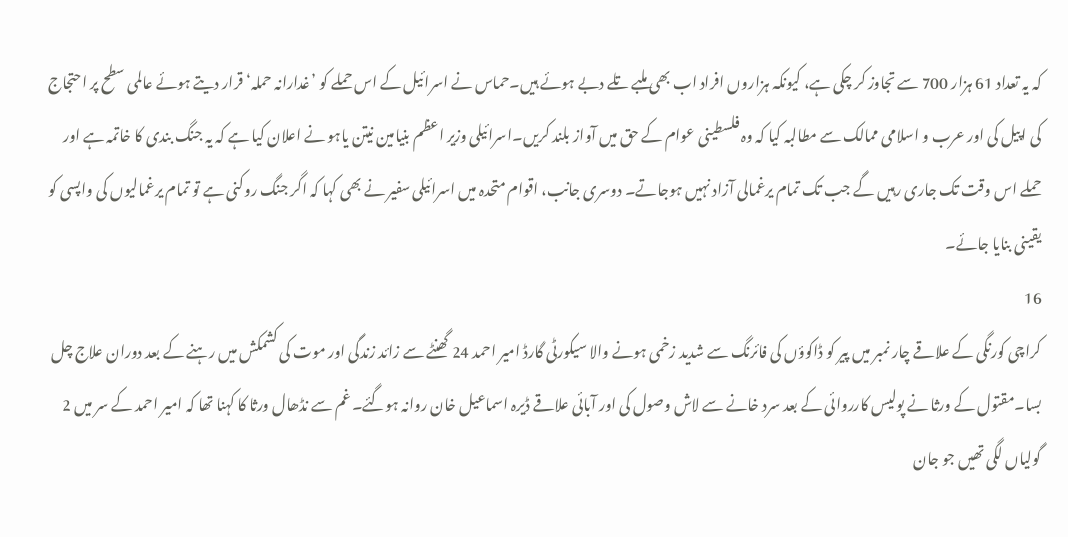کہ یہ تعداد 61 ہزار 700 سے تجاوز کر چکی ہے، کیونکہ ہزاروں افراد اب بھی ملبے تلے دبے ہوئے ہیں۔حماس نے اسرائیل کے اس حملے کو ’غدارانہ حملہ‘ قرار دیتے ہوئے عالمی سطح پر احتجاج کی اپیل کی اور عرب و اسلامی ممالک سے مطالبہ کیا کہ وہ فلسطینی عوام کے حق میں آواز بلند کریں۔اسرائیلی وزیر اعظم بنیامین نیتن یاہو نے اعلان کیا ہے کہ یہ جنگ بندی کا خاتمہ ہے اور حملے اس وقت تک جاری رہیں گے جب تک تمام یرغمالی آزاد نہیں ہوجاتے۔ دوسری جانب، اقوام متحدہ میں اسرائیلی سفیر نے بھی کہا کہ اگر جنگ روکنی ہے تو تمام یرغمالیوں کی واپسی کو یقینی بنایا جائے۔
16
کراچی کورنگی کے علاقے چار نمبر میں پیر کو ڈاکوؤں کی فائرنگ سے شدید زخمی ہونے والا سیکورٹی گارڈ امیر احمد 24 گھنٹے سے زائد زندگی اور موت کی کشمکش میں رہنے کے بعد دوران علاج چل بسا۔مقتول کے ورثا نے پولیس کارروائی کے بعد سرد خانے سے لاش وصول کی اور آبائی علاقے ڈیرہ اسماعیل خان روانہ ہوگئے۔ غم سے نڈھال ورثا کا کہنا تھا کہ امیر احمد کے سر میں 2 گولیاں لگی تھیں جو جان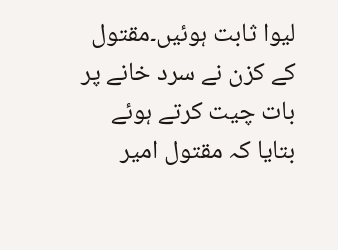لیوا ثابت ہوئیں۔مقتول کے کزن نے سرد خانے پر بات چیت کرتے ہوئے بتایا کہ مقتول امیر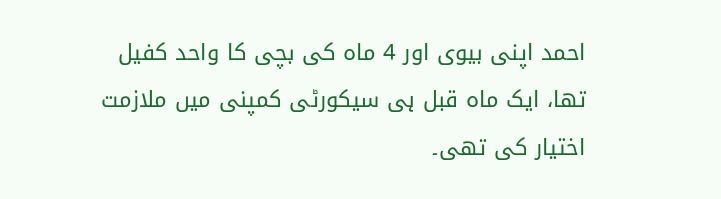احمد اپنی بیوی اور 4 ماہ کی بچی کا واحد کفیل تھا، ایک ماہ قبل ہی سیکورٹی کمپنی میں ملازمت اختیار کی تھی۔